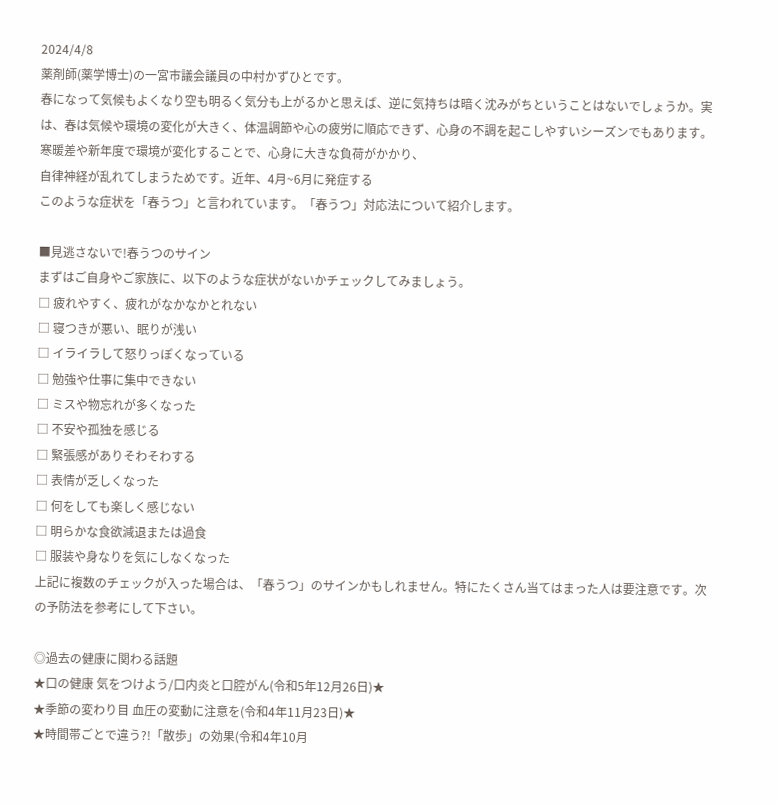2024/4/8
薬剤師(薬学博士)の一宮市議会議員の中村かずひとです。
春になって気候もよくなり空も明るく気分も上がるかと思えば、逆に気持ちは暗く沈みがちということはないでしょうか。実は、春は気候や環境の変化が大きく、体温調節や心の疲労に順応できず、心身の不調を起こしやすいシーズンでもあります。寒暖差や新年度で環境が変化することで、心身に大きな負荷がかかり、
自律神経が乱れてしまうためです。近年、4月~6月に発症する
このような症状を「春うつ」と言われています。「春うつ」対応法について紹介します。

■見逃さないで!春うつのサイン
まずはご自身やご家族に、以下のような症状がないかチェックしてみましょう。
□ 疲れやすく、疲れがなかなかとれない
□ 寝つきが悪い、眠りが浅い
□ イライラして怒りっぽくなっている
□ 勉強や仕事に集中できない
□ ミスや物忘れが多くなった
□ 不安や孤独を感じる
□ 緊張感がありそわそわする
□ 表情が乏しくなった
□ 何をしても楽しく感じない
□ 明らかな食欲減退または過食
□ 服装や身なりを気にしなくなった
上記に複数のチェックが入った場合は、「春うつ」のサインかもしれません。特にたくさん当てはまった人は要注意です。次の予防法を参考にして下さい。

◎過去の健康に関わる話題
★口の健康 気をつけよう/口内炎と口腔がん(令和5年12月26日)★
★季節の変わり目 血圧の変動に注意を(令和4年11月23日)★
★時間帯ごとで違う?!「散歩」の効果(令和4年10月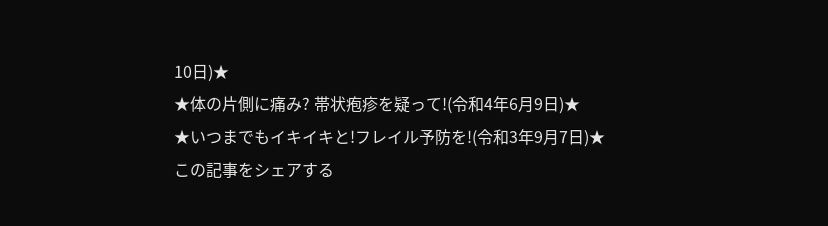10日)★
★体の片側に痛み? 帯状疱疹を疑って!(令和4年6月9日)★
★いつまでもイキイキと!フレイル予防を!(令和3年9月7日)★
この記事をシェアする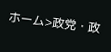ホーム>政党・政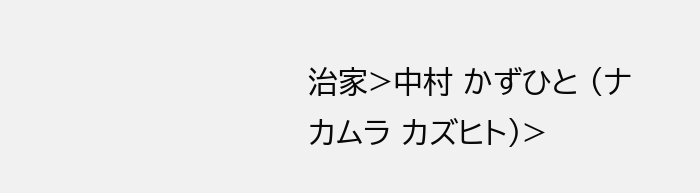治家>中村 かずひと (ナカムラ カズヒト)>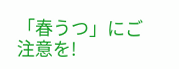「春うつ」にご注意を!